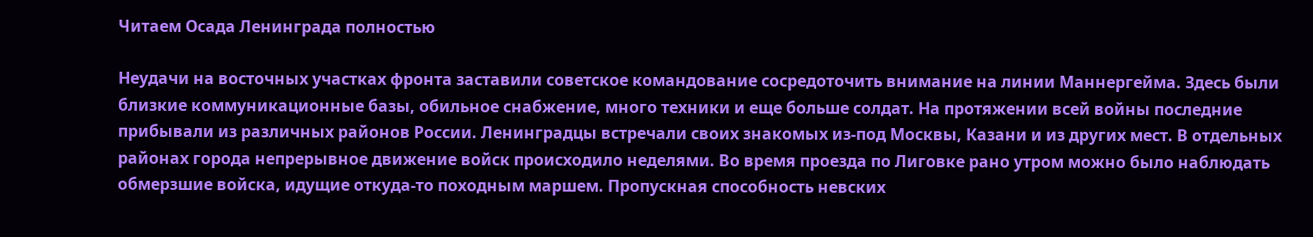Читаем Осада Ленинграда полностью

Неудачи на восточных участках фронта заставили советское командование сосредоточить внимание на линии Маннергейма. Здесь были близкие коммуникационные базы, обильное снабжение, много техники и еще больше солдат. На протяжении всей войны последние прибывали из различных районов России. Ленинградцы встречали своих знакомых из-под Москвы, Казани и из других мест. В отдельных районах города непрерывное движение войск происходило неделями. Во время проезда по Лиговке рано утром можно было наблюдать обмерзшие войска, идущие откуда-то походным маршем. Пропускная способность невских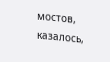мостов, казалось,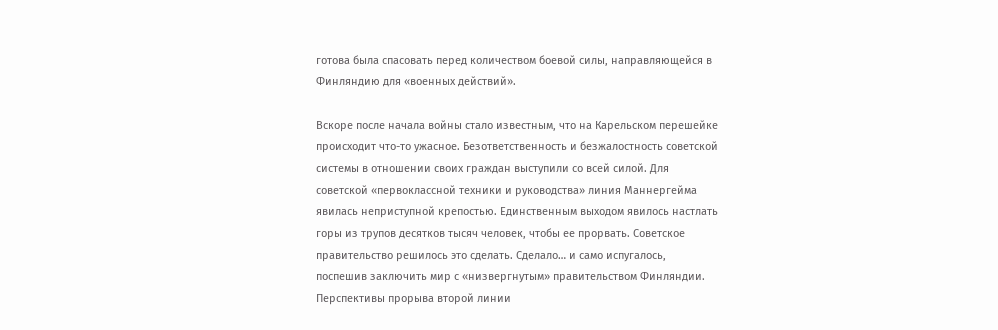готова была спасовать перед количеством боевой силы, направляющейся в Финляндию для «военных действий».

Вскоре после начала войны стало известным, что на Карельском перешейке происходит что-то ужасное. Безответственность и безжалостность советской системы в отношении своих граждан выступили со всей силой. Для советской «первоклассной техники и руководства» линия Маннергейма явилась неприступной крепостью. Единственным выходом явилось настлать горы из трупов десятков тысяч человек, чтобы ее прорвать. Советское правительство решилось это сделать. Сделало… и само испугалось, поспешив заключить мир с «низвергнутым» правительством Финляндии. Перспективы прорыва второй линии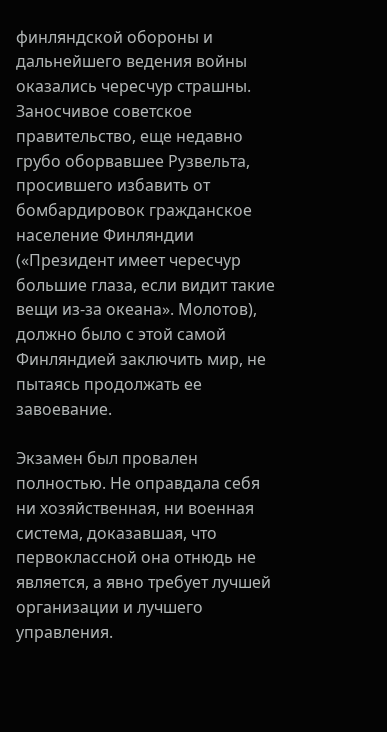финляндской обороны и дальнейшего ведения войны оказались чересчур страшны. Заносчивое советское правительство, еще недавно грубо оборвавшее Рузвельта, просившего избавить от бомбардировок гражданское население Финляндии («Президент имеет чересчур большие глаза, если видит такие вещи из-за океана». Молотов), должно было с этой самой Финляндией заключить мир, не пытаясь продолжать ее завоевание.

Экзамен был провален полностью. Не оправдала себя ни хозяйственная, ни военная система, доказавшая, что первоклассной она отнюдь не является, а явно требует лучшей организации и лучшего управления.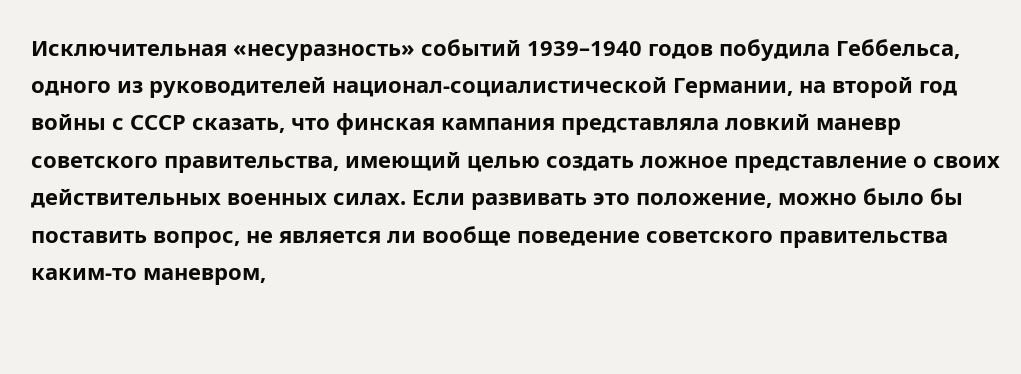Исключительная «несуразность» событий 1939–1940 годов побудила Геббельса, одного из руководителей национал-социалистической Германии, на второй год войны с СССР сказать, что финская кампания представляла ловкий маневр советского правительства, имеющий целью создать ложное представление о своих действительных военных силах. Если развивать это положение, можно было бы поставить вопрос, не является ли вообще поведение советского правительства каким-то маневром,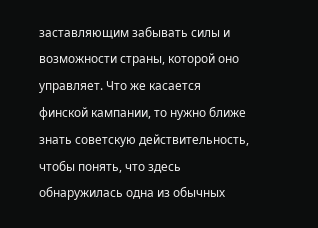заставляющим забывать силы и возможности страны, которой оно управляет. Что же касается финской кампании, то нужно ближе знать советскую действительность, чтобы понять, что здесь обнаружилась одна из обычных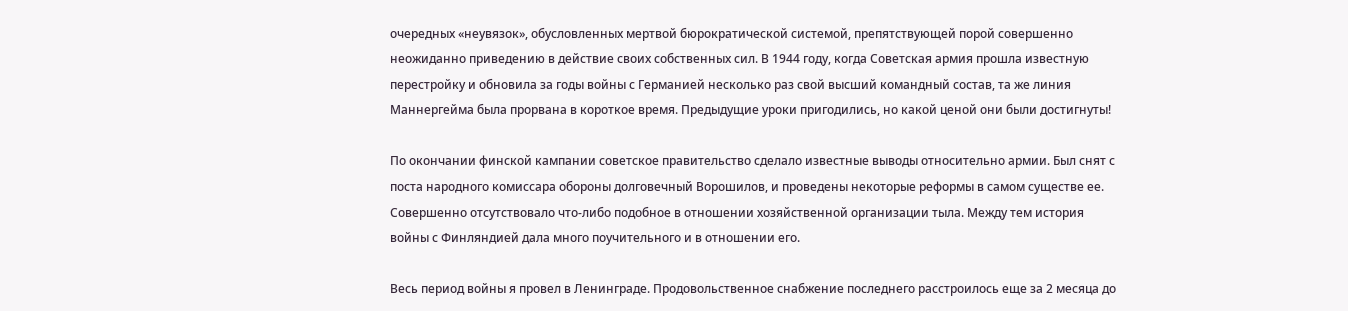очередных «неувязок», обусловленных мертвой бюрократической системой, препятствующей порой совершенно неожиданно приведению в действие своих собственных сил. В 1944 году, когда Советская армия прошла известную перестройку и обновила за годы войны с Германией несколько раз свой высший командный состав, та же линия Маннергейма была прорвана в короткое время. Предыдущие уроки пригодились, но какой ценой они были достигнуты!

По окончании финской кампании советское правительство сделало известные выводы относительно армии. Был снят с поста народного комиссара обороны долговечный Ворошилов, и проведены некоторые реформы в самом существе ее. Совершенно отсутствовало что-либо подобное в отношении хозяйственной организации тыла. Между тем история войны с Финляндией дала много поучительного и в отношении его.

Весь период войны я провел в Ленинграде. Продовольственное снабжение последнего расстроилось еще за 2 месяца до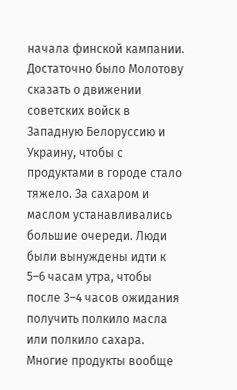начала финской кампании. Достаточно было Молотову сказать о движении советских войск в Западную Белоруссию и Украину, чтобы с продуктами в городе стало тяжело. За сахаром и маслом устанавливались большие очереди. Люди были вынуждены идти к 5–6 часам утра, чтобы после 3–4 часов ожидания получить полкило масла или полкило сахара. Многие продукты вообще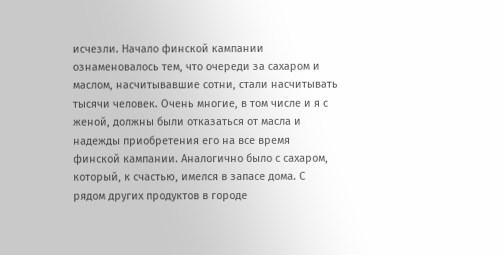исчезли. Начало финской кампании ознаменовалось тем, что очереди за сахаром и маслом, насчитывавшие сотни, стали насчитывать тысячи человек. Очень многие, в том числе и я с женой, должны были отказаться от масла и надежды приобретения его на все время финской кампании. Аналогично было с сахаром, который, к счастью, имелся в запасе дома. С рядом других продуктов в городе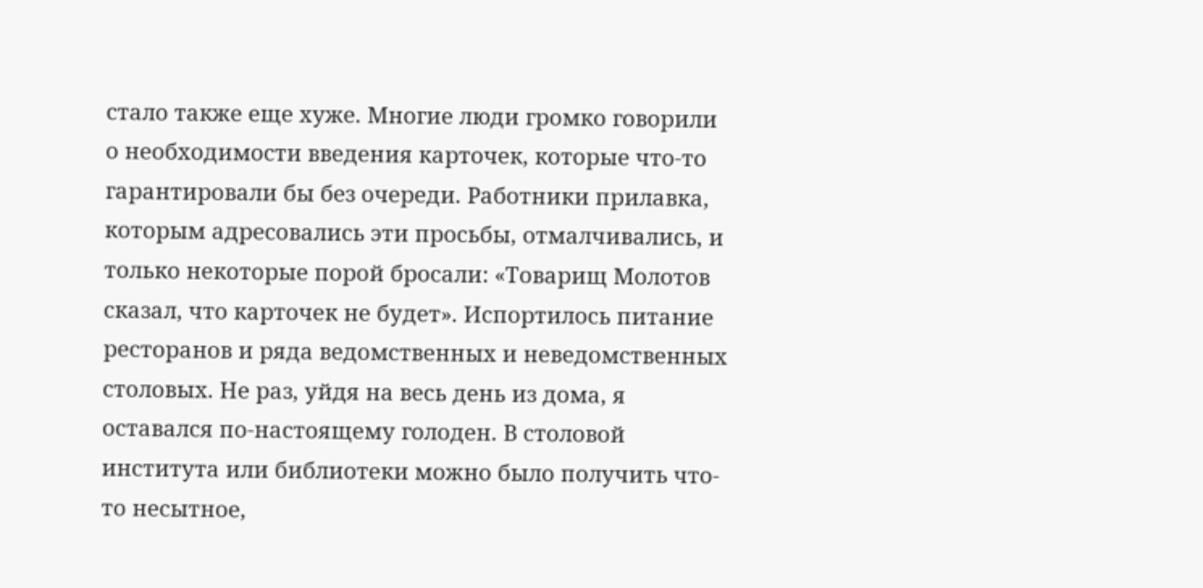стало также еще хуже. Многие люди громко говорили о необходимости введения карточек, которые что-то гарантировали бы без очереди. Работники прилавка, которым адресовались эти просьбы, отмалчивались, и только некоторые порой бросали: «Товарищ Молотов сказал, что карточек не будет». Испортилось питание ресторанов и ряда ведомственных и неведомственных столовых. Не раз, уйдя на весь день из дома, я оставался по-настоящему голоден. В столовой института или библиотеки можно было получить что-то несытное,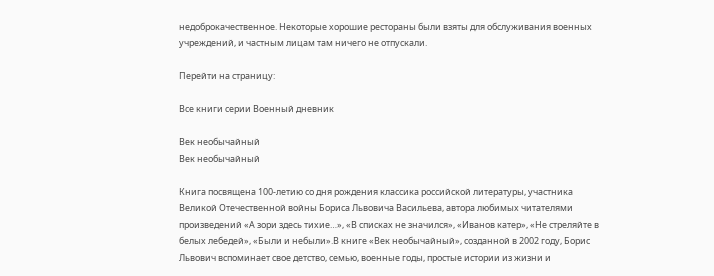недоброкачественное. Некоторые хорошие рестораны были взяты для обслуживания военных учреждений, и частным лицам там ничего не отпускали.

Перейти на страницу:

Все книги серии Военный дневник

Век необычайный
Век необычайный

Книга посвящена 100-летию со дня рождения классика российской литературы, участника Великой Отечественной войны Бориса Львовича Васильева, автора любимых читателями произведений «А зори здесь тихие…», «В списках не значился», «Иванов катер», «Не стреляйте в белых лебедей», «Были и небыли».В книге «Век необычайный», созданной в 2002 году, Борис Львович вспоминает свое детство, семью, военные годы, простые истории из жизни и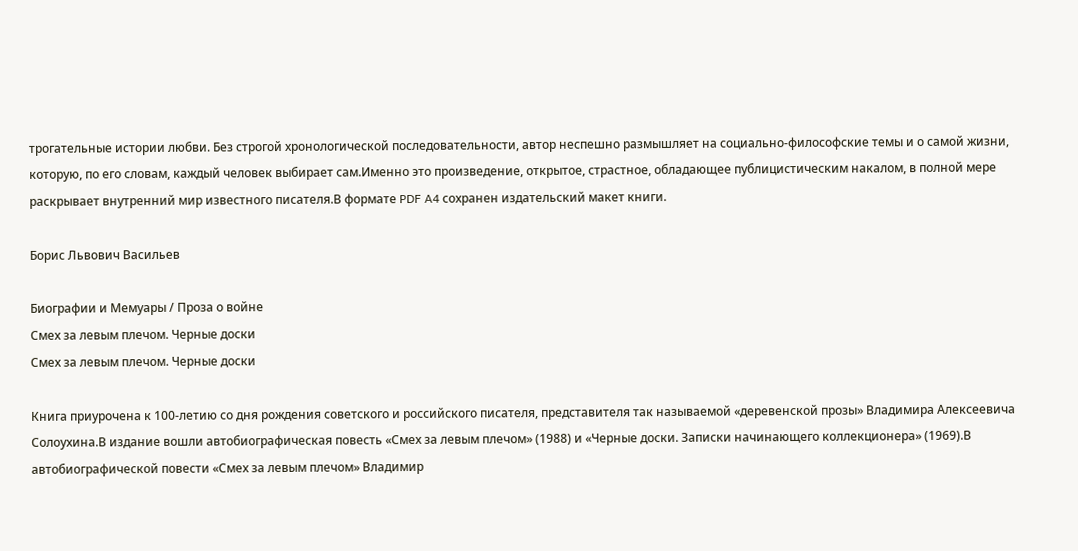трогательные истории любви. Без строгой хронологической последовательности, автор неспешно размышляет на социально-философские темы и о самой жизни, которую, по его словам, каждый человек выбирает сам.Именно это произведение, открытое, страстное, обладающее публицистическим накалом, в полной мере раскрывает внутренний мир известного писателя.В формате PDF A4 сохранен издательский макет книги.

Борис Львович Васильев

Биографии и Мемуары / Проза о войне
Смех за левым плечом. Черные доски
Смех за левым плечом. Черные доски

Книга приурочена к 100-летию со дня рождения советского и российского писателя, представителя так называемой «деревенской прозы» Владимира Алексеевича Солоухина.В издание вошли автобиографическая повесть «Смех за левым плечом» (1988) и «Черные доски. Записки начинающего коллекционера» (1969).В автобиографической повести «Смех за левым плечом» Владимир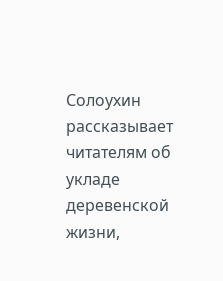Солоухин рассказывает читателям об укладе деревенской жизни,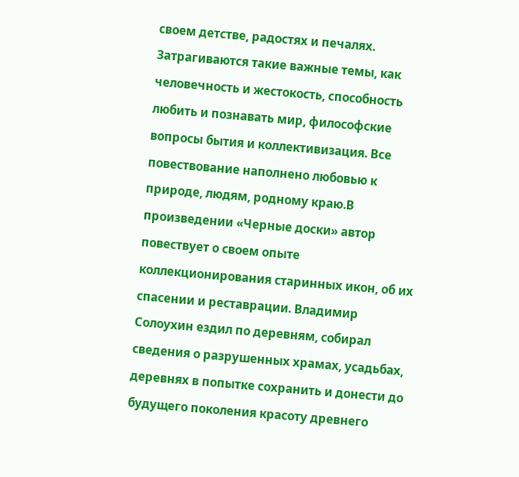своем детстве, радостях и печалях. Затрагиваются такие важные темы, как человечность и жестокость, способность любить и познавать мир, философские вопросы бытия и коллективизация. Все повествование наполнено любовью к природе, людям, родному краю.В произведении «Черные доски» автор повествует о своем опыте коллекционирования старинных икон, об их спасении и реставрации. Владимир Солоухин ездил по деревням, собирал сведения о разрушенных храмах, усадьбах, деревнях в попытке сохранить и донести до будущего поколения красоту древнего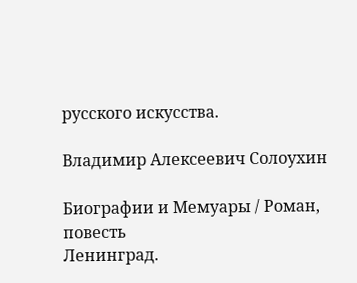русского искусства.

Владимир Алексеевич Солоухин

Биографии и Мемуары / Роман, повесть
Ленинград.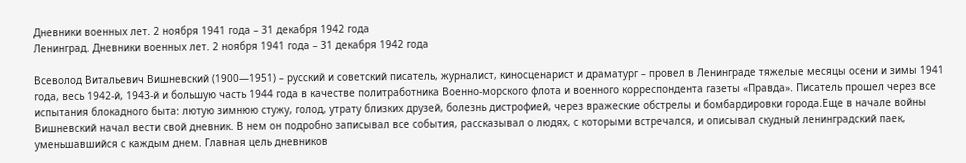Дневники военных лет. 2 ноября 1941 года – 31 декабря 1942 года
Ленинград. Дневники военных лет. 2 ноября 1941 года – 31 декабря 1942 года

Всеволод Витальевич Вишневский (1900—1951) – русский и советский писатель, журналист, киносценарист и драматург – провел в Ленинграде тяжелые месяцы осени и зимы 1941 года, весь 1942-й, 1943-й и большую часть 1944 года в качестве политработника Военно-морского флота и военного корреспондента газеты «Правда». Писатель прошел через все испытания блокадного быта: лютую зимнюю стужу, голод, утрату близких друзей, болезнь дистрофией, через вражеские обстрелы и бомбардировки города.Еще в начале войны Вишневский начал вести свой дневник. В нем он подробно записывал все события, рассказывал о людях, с которыми встречался, и описывал скудный ленинградский паек, уменьшавшийся с каждым днем. Главная цель дневников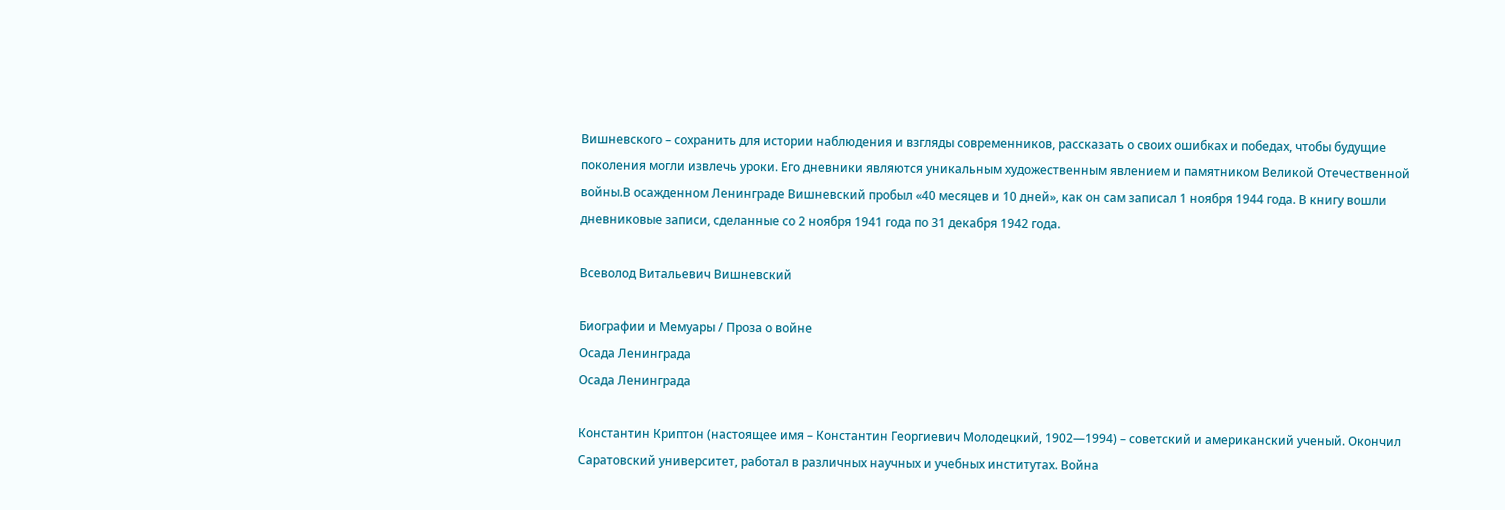Вишневского – сохранить для истории наблюдения и взгляды современников, рассказать о своих ошибках и победах, чтобы будущие поколения могли извлечь уроки. Его дневники являются уникальным художественным явлением и памятником Великой Отечественной войны.В осажденном Ленинграде Вишневский пробыл «40 месяцев и 10 дней», как он сам записал 1 ноября 1944 года. В книгу вошли дневниковые записи, сделанные со 2 ноября 1941 года по 31 декабря 1942 года.

Всеволод Витальевич Вишневский

Биографии и Мемуары / Проза о войне
Осада Ленинграда
Осада Ленинграда

Константин Криптон (настоящее имя – Константин Георгиевич Молодецкий, 1902—1994) – советский и американский ученый. Окончил Саратовский университет, работал в различных научных и учебных институтах. Война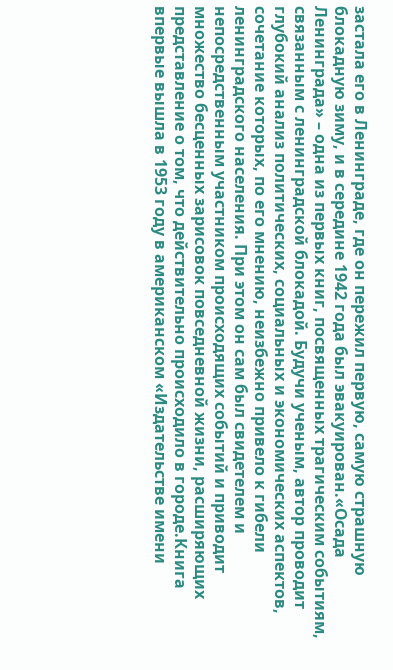застала его в Ленинграде, где он пережил первую, самую страшную блокадную зиму, и в середине 1942 года был эвакуирован.«Осада Ленинграда» – одна из первых книг, посвященных трагическим событиям, связанным с ленинградской блокадой. Будучи ученым, автор проводит глубокий анализ политических, социальных и экономических аспектов, сочетание которых, по его мнению, неизбежно привело к гибели ленинградского населения. При этом он сам был свидетелем и непосредственным участником происходящих событий и приводит множество бесценных зарисовок повседневной жизни, расширяющих представление о том, что действительно происходило в городе.Книга впервые вышла в 1953 году в американском «Издательстве имени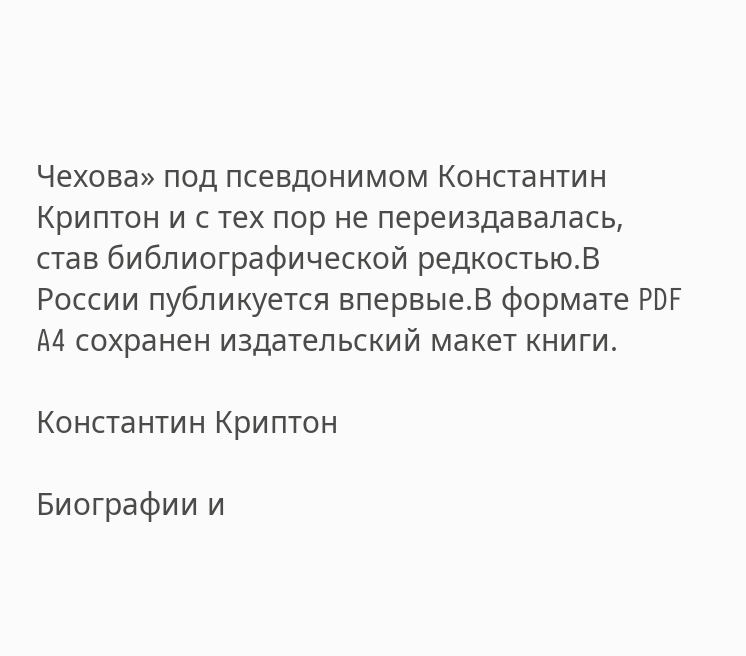Чехова» под псевдонимом Константин Криптон и с тех пор не переиздавалась, став библиографической редкостью.В России публикуется впервые.В формате PDF A4 сохранен издательский макет книги.

Константин Криптон

Биографии и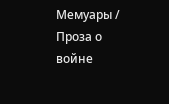Мемуары / Проза о войне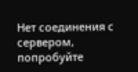Нет соединения с сервером, попробуйте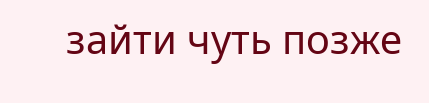зайти чуть позже